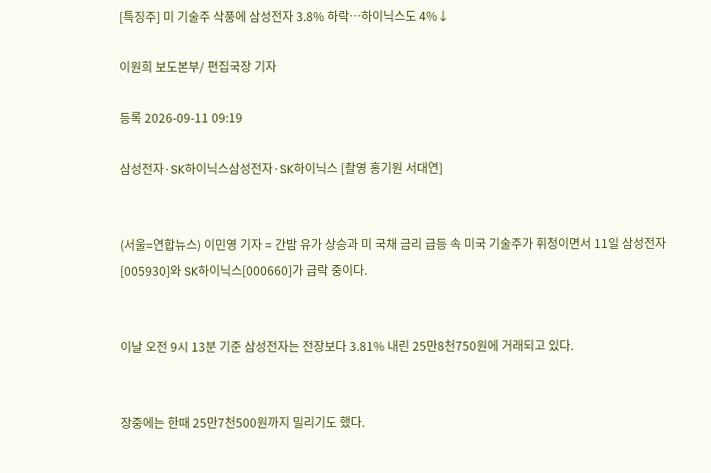[특징주] 미 기술주 삭풍에 삼성전자 3.8% 하락…하이닉스도 4%↓

이원희 보도본부/ 편집국장 기자

등록 2026-09-11 09:19

삼성전자·SK하이닉스삼성전자·SK하이닉스 [촬영 홍기원 서대연]


(서울=연합뉴스) 이민영 기자 = 간밤 유가 상승과 미 국채 금리 급등 속 미국 기술주가 휘청이면서 11일 삼성전자[005930]와 SK하이닉스[000660]가 급락 중이다.


이날 오전 9시 13분 기준 삼성전자는 전장보다 3.81% 내린 25만8천750원에 거래되고 있다.


장중에는 한때 25만7천500원까지 밀리기도 했다.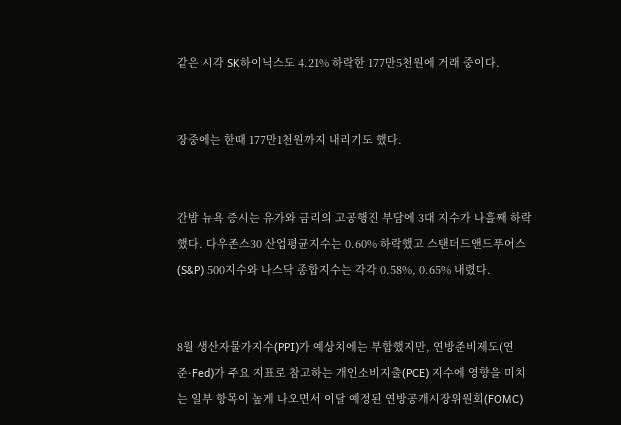같은 시각 SK하이닉스도 4.21% 하락한 177만5천원에 거래 중이다.


장중에는 한때 177만1천원까지 내리기도 했다.


간밤 뉴욕 증시는 유가와 금리의 고공행진 부담에 3대 지수가 나흘째 하락했다. 다우존스30 산업평균지수는 0.60% 하락했고 스탠더드앤드푸어스(S&P) 500지수와 나스닥 종합지수는 각각 0.58%, 0.65% 내렸다.


8월 생산자물가지수(PPI)가 예상치에는 부합했지만, 연방준비제도(연준·Fed)가 주요 지표로 참고하는 개인소비지출(PCE) 지수에 영향을 미치는 일부 항목이 높게 나오면서 이달 예정된 연방공개시장위원회(FOMC)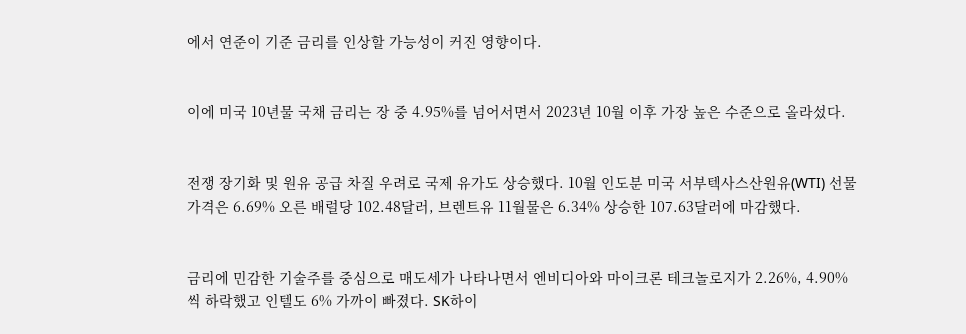에서 연준이 기준 금리를 인상할 가능성이 커진 영향이다.


이에 미국 10년물 국채 금리는 장 중 4.95%를 넘어서면서 2023년 10월 이후 가장 높은 수준으로 올라섰다.


전쟁 장기화 및 원유 공급 차질 우려로 국제 유가도 상승했다. 10월 인도분 미국 서부텍사스산원유(WTI) 선물 가격은 6.69% 오른 배럴당 102.48달러, 브렌트유 11월물은 6.34% 상승한 107.63달러에 마감했다.


금리에 민감한 기술주를 중심으로 매도세가 나타나면서 엔비디아와 마이크론 테크놀로지가 2.26%, 4.90%씩 하락했고 인텔도 6% 가까이 빠졌다. SK하이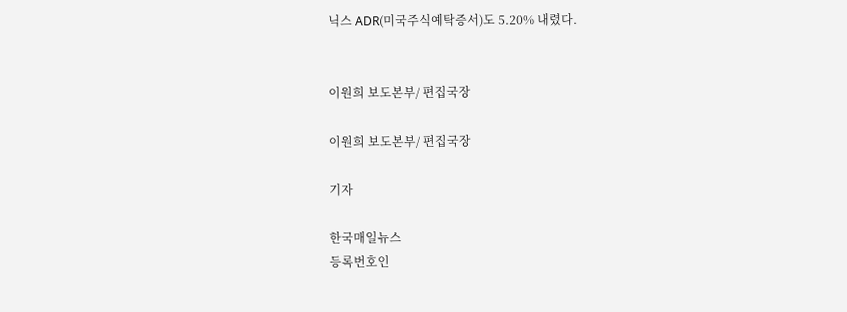닉스 ADR(미국주식예탁증서)도 5.20% 내렸다.


이원희 보도본부/ 편집국장

이원희 보도본부/ 편집국장

기자

한국매일뉴스
등록번호인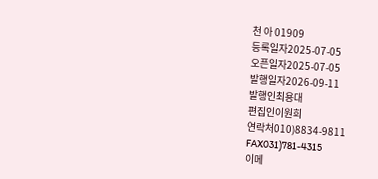천 아 01909
등록일자2025-07-05
오픈일자2025-07-05
발행일자2026-09-11
발행인최용대
편집인이원희
연락처010)8834-9811
FAX031)781-4315
이메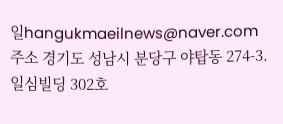일hangukmaeilnews@naver.com
주소 경기도 성남시 분당구 야탑동 274-3.일심빌딩 302호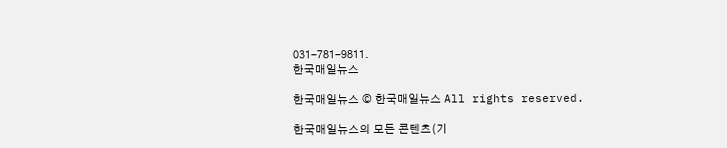031-781-9811.
한국매일뉴스

한국매일뉴스 © 한국매일뉴스 All rights reserved.

한국매일뉴스의 모든 콘텐츠(기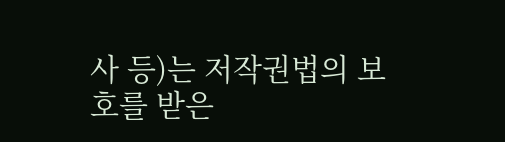사 등)는 저작권법의 보호를 받은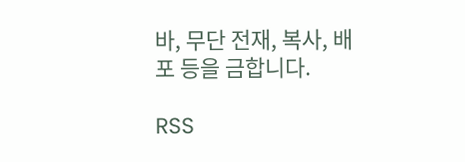바, 무단 전재, 복사, 배포 등을 금합니다.

RSS